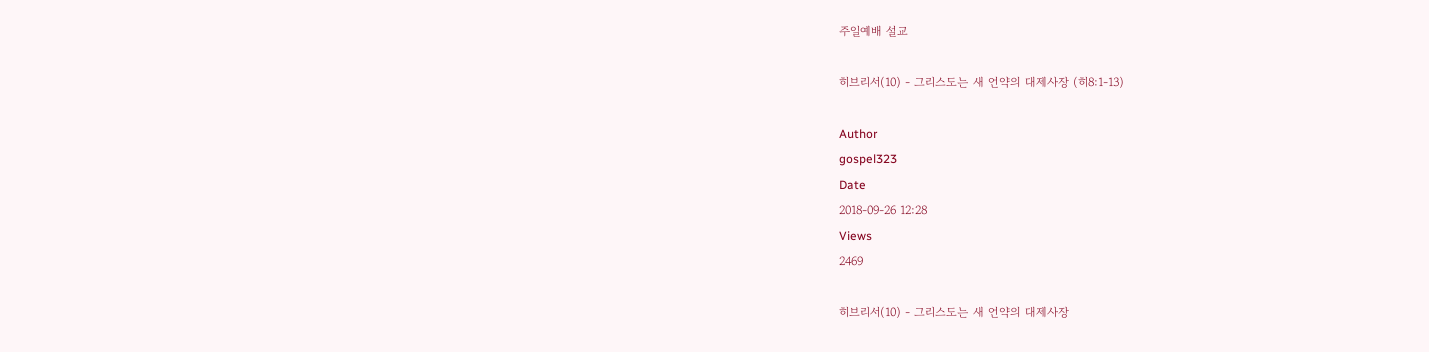주일예배 설교

히브리서(10) - 그리스도는 새 언약의 대제사장 (히8:1-13)

Author
gospel323
Date
2018-09-26 12:28
Views
2469

히브리서(10) - 그리스도는 새 언약의 대제사장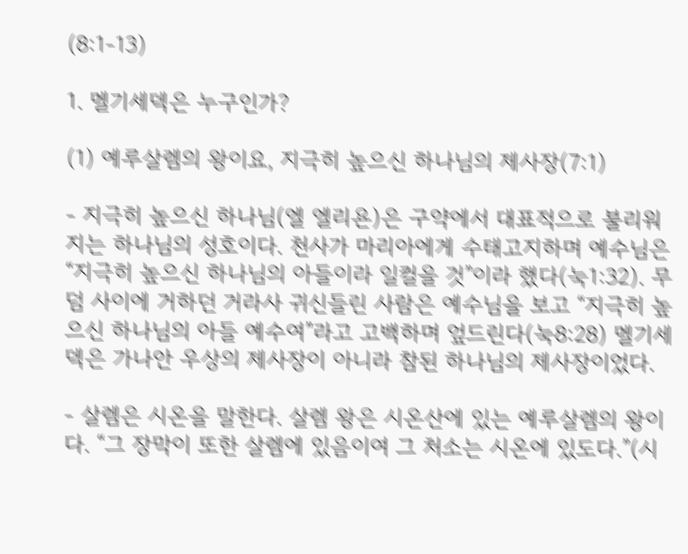(8:1-13)

1. 멜기세덱은 누구인가?

(1) 예루살렘의 왕이요, 지극히 높으신 하나님의 제사장(7:1)

- 지극히 높으신 하나님(엘 엘리욘)은 구약에서 대표적으로 불리워지는 하나님의 성호이다. 천사가 마리아에게 수태고지하며 예수님은 “지극히 높으신 하나님의 아들이라 일컬을 것”이라 했다(눅1:32). 무덤 사이에 거하던 거라사 귀신들린 사람은 예수님을 보고 “지극히 높으신 하나님의 아들 예수여”라고 고백하며 엎드린다(눅8:28) 멜기세덱은 가나안 우상의 제사장이 아니라 참된 하나님의 제사장이었다.

- 살렘은 시온을 말한다. 살렘 왕은 시온산에 있는 예루살렘의 왕이다. “그 장막이 또한 살렘에 있음이여 그 처소는 시온에 있도다.”(시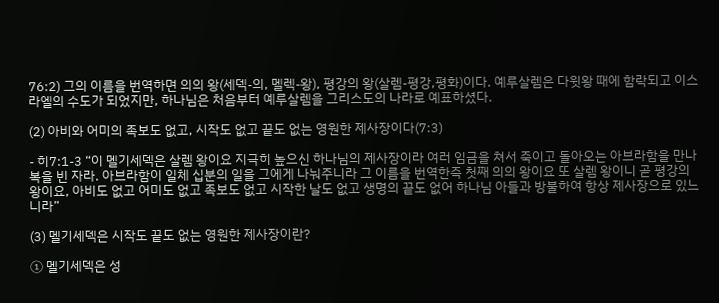76:2) 그의 이름을 번역하면 의의 왕(세덱-의, 멜렉-왕), 평강의 왕(살렘-평강,평화)이다. 예루살렘은 다윗왕 때에 함락되고 이스라엘의 수도가 되었지만, 하나님은 처음부터 예루살렘을 그리스도의 나라로 예표하셨다.

(2) 아비와 어미의 족보도 없고, 시작도 없고 끝도 없는 영원한 제사장이다(7:3)

- 히7:1-3 “이 멜기세덱은 살렘 왕이요 지극히 높으신 하나님의 제사장이라 여러 임금을 쳐서 죽이고 돌아오는 아브라함을 만나 복을 빈 자라. 아브라함이 일체 십분의 일을 그에게 나눠주니라 그 이름을 번역한즉 첫째 의의 왕이요 또 살렘 왕이니 곧 평강의 왕이요, 아비도 없고 어미도 없고 족보도 없고 시작한 날도 없고 생명의 끝도 없어 하나님 아들과 방불하여 항상 제사장으로 있느니라”

(3) 멜기세덱은 시작도 끝도 없는 영원한 제사장이란?

① 멜기세덱은 성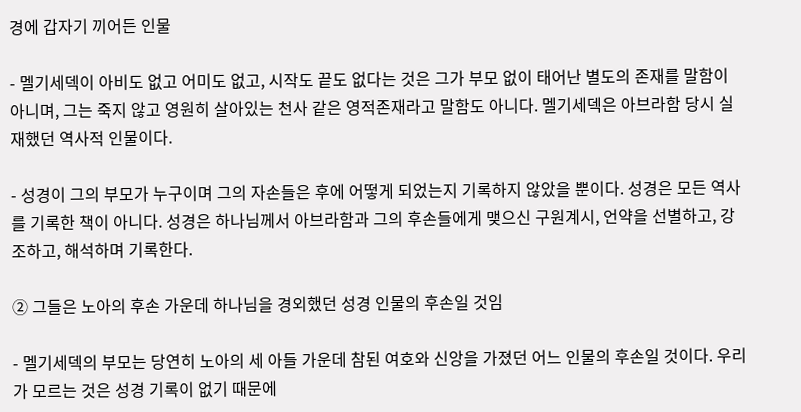경에 갑자기 끼어든 인물

- 멜기세덱이 아비도 없고 어미도 없고, 시작도 끝도 없다는 것은 그가 부모 없이 태어난 별도의 존재를 말함이 아니며, 그는 죽지 않고 영원히 살아있는 천사 같은 영적존재라고 말함도 아니다. 멜기세덱은 아브라함 당시 실재했던 역사적 인물이다.

- 성경이 그의 부모가 누구이며 그의 자손들은 후에 어떻게 되었는지 기록하지 않았을 뿐이다. 성경은 모든 역사를 기록한 책이 아니다. 성경은 하나님께서 아브라함과 그의 후손들에게 맺으신 구원계시, 언약을 선별하고, 강조하고, 해석하며 기록한다.

② 그들은 노아의 후손 가운데 하나님을 경외했던 성경 인물의 후손일 것임

- 멜기세덱의 부모는 당연히 노아의 세 아들 가운데 참된 여호와 신앙을 가졌던 어느 인물의 후손일 것이다. 우리가 모르는 것은 성경 기록이 없기 때문에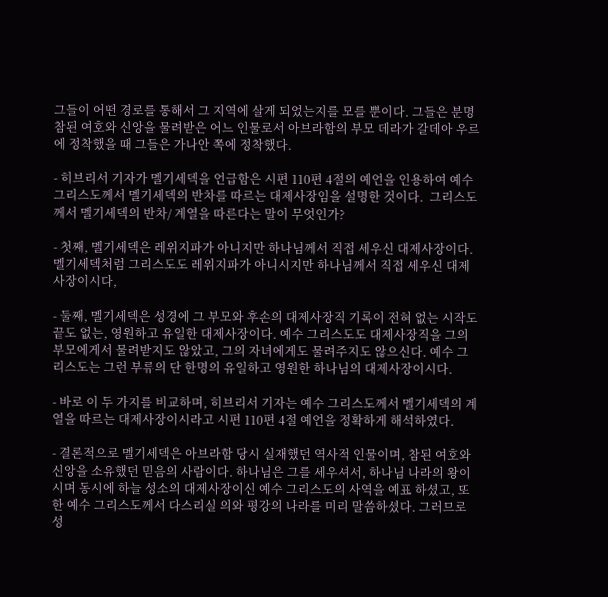그들이 어떤 경로를 통해서 그 지역에 살게 되었는지를 모를 뿐이다. 그들은 분명 참된 여호와 신앙을 물려받은 어느 인물로서 아브라함의 부모 데라가 갈데아 우르에 정착했을 때 그들은 가나안 쪽에 정착했다.

- 히브리서 기자가 멜기세덱을 언급함은 시편 110편 4절의 예언을 인용하여 예수 그리스도께서 멜기세덱의 반차를 따르는 대제사장임을 설명한 것이다.  그리스도께서 멜기세덱의 반차/ 계열을 따른다는 말이 무엇인가?

- 첫째, 멜기세덱은 레위지파가 아니지만 하나님께서 직접 세우신 대제사장이다. 멜기세덱처럼 그리스도도 레위지파가 아니시지만 하나님께서 직접 세우신 대제사장이시다,

- 둘째, 멜기세덱은 성경에 그 부모와 후손의 대제사장직 기록이 전혀 없는 시작도 끝도 없는, 영원하고 유일한 대제사장이다. 예수 그리스도도 대제사장직을 그의 부모에게서 물려받지도 않았고, 그의 자녀에게도 물려주지도 않으신다. 예수 그리스도는 그런 부류의 단 한명의 유일하고 영원한 하나님의 대제사장이시다.

- 바로 이 두 가지를 비교하며, 히브리서 기자는 예수 그리스도께서 멜기세덱의 계열을 따르는 대제사장이시라고 시편 110편 4절 예언을 정확하게 해석하였다.

- 결론적으로 멜기세덱은 아브라함 당시 실재했던 역사적 인물이며, 참된 여호와 신앙을 소유했던 믿음의 사람이다. 하나님은 그를 세우셔서, 하나님 나라의 왕이시며 동시에 하늘 성소의 대제사장이신 예수 그리스도의 사역을 예표 하셨고, 또한 예수 그리스도께서 다스리실 의와 평강의 나라를 미리 말씀하셨다. 그러므로 성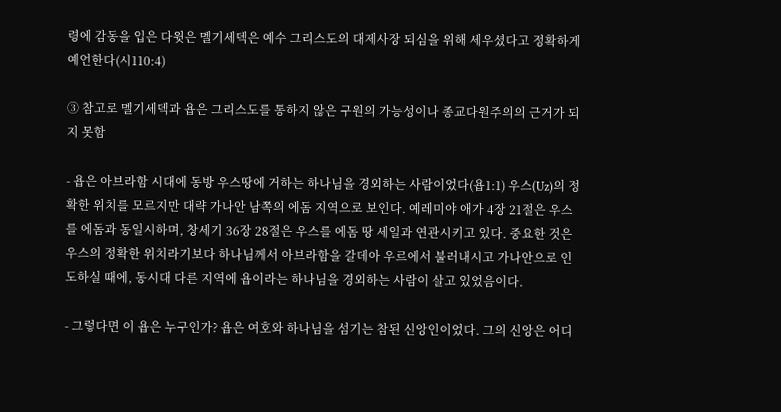령에 감동을 입은 다윗은 멜기세덱은 예수 그리스도의 대제사장 되심을 위해 세우셨다고 정확하게 예언한다(시110:4)

③ 참고로 멜기세덱과 욥은 그리스도를 통하지 않은 구원의 가능성이나 종교다원주의의 근거가 되지 못함

- 욥은 아브라함 시대에 동방 우스땅에 거하는 하나님을 경외하는 사람이었다(욥1:1) 우스(Uz)의 정확한 위치를 모르지만 대략 가나안 남쪽의 에돔 지역으로 보인다. 예레미야 애가 4장 21절은 우스를 에돔과 동일시하며, 창세기 36장 28절은 우스를 에돔 땅 세일과 연관시키고 있다. 중요한 것은 우스의 정확한 위치라기보다 하나님께서 아브라함을 갈데아 우르에서 불러내시고 가나안으로 인도하실 때에, 동시대 다른 지역에 욥이라는 하나님을 경외하는 사람이 살고 있었음이다.

- 그렇다면 이 욥은 누구인가? 욥은 여호와 하나님을 섬기는 참된 신앙인이었다. 그의 신앙은 어디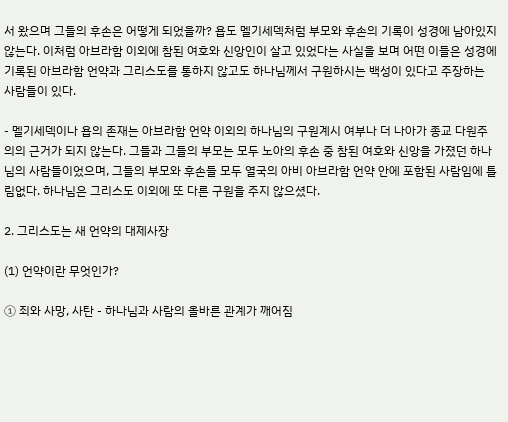서 왔으며 그들의 후손은 어떻게 되었을까? 욥도 멜기세덱처럼 부모와 후손의 기록이 성경에 남아있지 않는다. 이처럼 아브라함 이외에 참된 여호와 신앙인이 살고 있었다는 사실을 보며 어떤 이들은 성경에 기록된 아브라함 언약과 그리스도를 통하지 않고도 하나님께서 구원하시는 백성이 있다고 주장하는 사람들이 있다.

- 멜기세덱이나 욥의 존재는 아브라함 언약 이외의 하나님의 구원계시 여부나 더 나아가 종교 다원주의의 근거가 되지 않는다. 그들과 그들의 부모는 모두 노아의 후손 중 참된 여호와 신앙을 가졌던 하나님의 사람들이었으며, 그들의 부모와 후손들 모두 열국의 아비 아브라함 언약 안에 포함된 사람임에 틀림없다. 하나님은 그리스도 이외에 또 다른 구원을 주지 않으셨다.

2. 그리스도는 새 언약의 대제사장

(1) 언약이란 무엇인가?

① 죄와 사망, 사탄 - 하나님과 사람의 올바른 관계가 깨어짐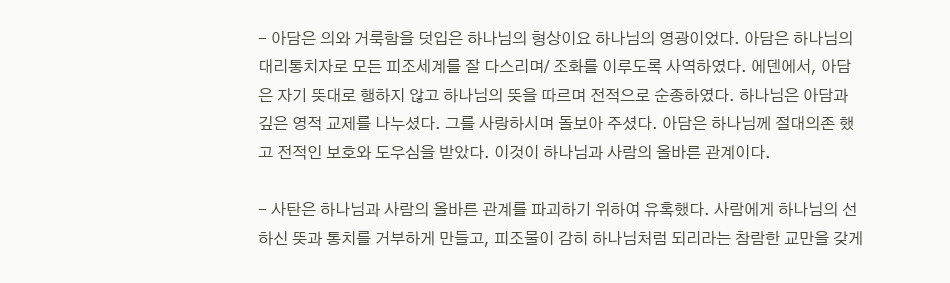- 아담은 의와 거룩함을 덧입은 하나님의 형상이요 하나님의 영광이었다. 아담은 하나님의 대리통치자로 모든 피조세계를 잘 다스리며/ 조화를 이루도록 사역하였다. 에덴에서, 아담은 자기 뜻대로 행하지 않고 하나님의 뜻을 따르며 전적으로 순종하였다. 하나님은 아담과 깊은 영적 교제를 나누셨다. 그를 사랑하시며 돌보아 주셨다. 아담은 하나님께 절대의존 했고 전적인 보호와 도우심을 받았다. 이것이 하나님과 사람의 올바른 관계이다.

- 사탄은 하나님과 사람의 올바른 관계를 파괴하기 위하여 유혹했다. 사람에게 하나님의 선하신 뜻과 통치를 거부하게 만들고, 피조물이 감히 하나님처럼 되리라는 참람한 교만을 갖게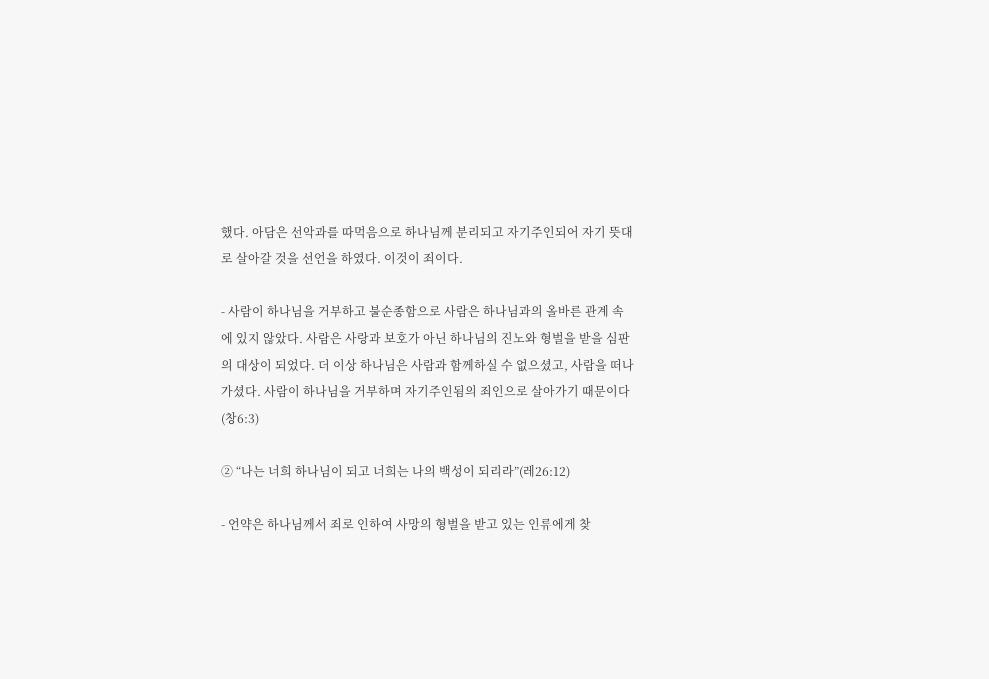했다. 아담은 선악과를 따먹음으로 하나님께 분리되고 자기주인되어 자기 뜻대로 살아갈 것을 선언을 하였다. 이것이 죄이다.

- 사람이 하나님을 거부하고 불순종함으로 사람은 하나님과의 올바른 관계 속에 있지 않았다. 사람은 사랑과 보호가 아닌 하나님의 진노와 형벌을 받을 심판의 대상이 되었다. 더 이상 하나님은 사람과 함께하실 수 없으셨고, 사람을 떠나가셨다. 사람이 하나님을 거부하며 자기주인됨의 죄인으로 살아가기 때문이다(창6:3)

② “나는 너희 하나님이 되고 너희는 나의 백성이 되리라”(레26:12)

- 언약은 하나님께서 죄로 인하여 사망의 형벌을 받고 있는 인류에게 찾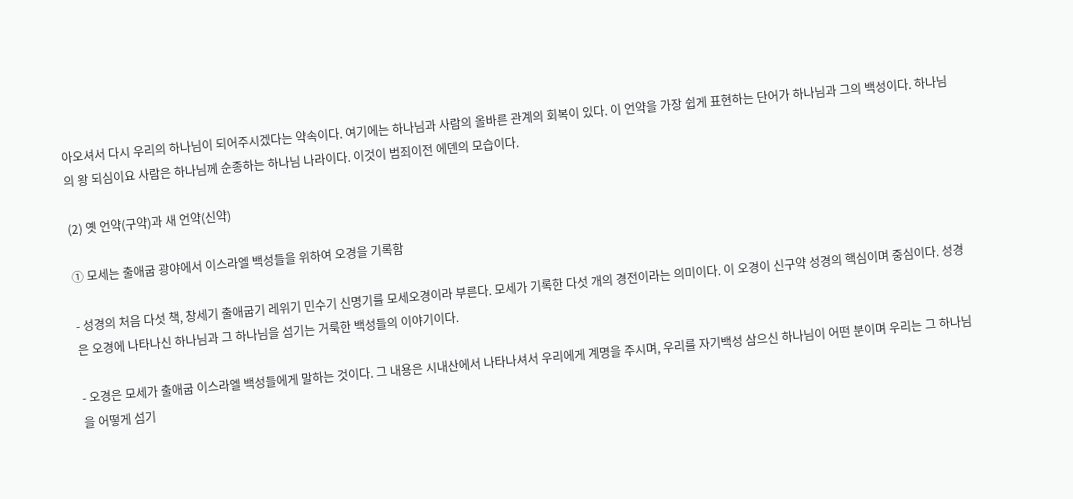아오셔서 다시 우리의 하나님이 되어주시겠다는 약속이다. 여기에는 하나님과 사람의 올바른 관계의 회복이 있다. 이 언약을 가장 쉽게 표현하는 단어가 하나님과 그의 백성이다. 하나님의 왕 되심이요 사람은 하나님께 순종하는 하나님 나라이다. 이것이 범죄이전 에덴의 모습이다.

(2) 옛 언약(구약)과 새 언약(신약)

① 모세는 출애굽 광야에서 이스라엘 백성들을 위하여 오경을 기록함

- 성경의 처음 다섯 책, 창세기 출애굽기 레위기 민수기 신명기를 모세오경이라 부른다. 모세가 기록한 다섯 개의 경전이라는 의미이다. 이 오경이 신구약 성경의 핵심이며 중심이다. 성경은 오경에 나타나신 하나님과 그 하나님을 섬기는 거룩한 백성들의 이야기이다.

- 오경은 모세가 출애굽 이스라엘 백성들에게 말하는 것이다. 그 내용은 시내산에서 나타나셔서 우리에게 계명을 주시며, 우리를 자기백성 삼으신 하나님이 어떤 분이며 우리는 그 하나님을 어떻게 섬기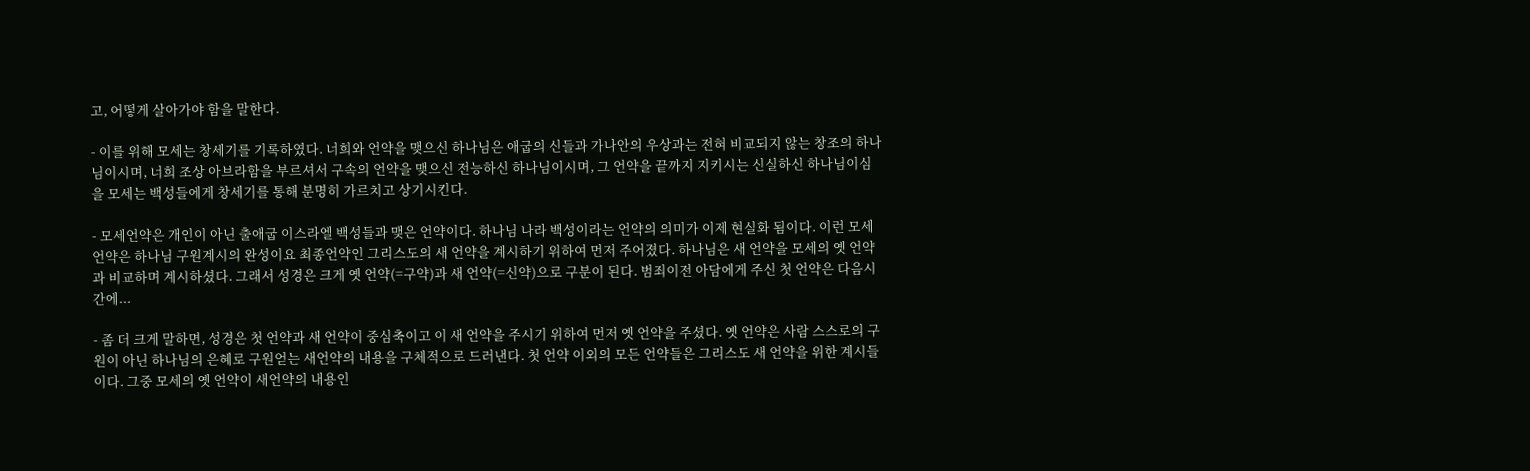고, 어떻게 살아가야 함을 말한다.

- 이를 위해 모세는 창세기를 기록하였다. 너희와 언약을 맺으신 하나님은 애굽의 신들과 가나안의 우상과는 전혀 비교되지 않는 창조의 하나님이시며, 너희 조상 아브라함을 부르셔서 구속의 언약을 맺으신 전능하신 하나님이시며, 그 언약을 끝까지 지키시는 신실하신 하나님이심을 모세는 백성들에게 창세기를 통해 분명히 가르치고 상기시킨다.

- 모세언약은 개인이 아닌 출애굽 이스라엘 백성들과 맺은 언약이다. 하나님 나라 백성이라는 언약의 의미가 이제 현실화 됨이다. 이런 모세언약은 하나님 구원계시의 완성이요 최종언약인 그리스도의 새 언약을 계시하기 위하여 먼저 주어졌다. 하나님은 새 언약을 모세의 옛 언약과 비교하며 계시하셨다. 그래서 성경은 크게 옛 언약(=구약)과 새 언약(=신약)으로 구분이 된다. 범죄이전 아담에게 주신 첫 언약은 다음시간에...

- 좀 더 크게 말하면, 성경은 첫 언약과 새 언약이 중심축이고 이 새 언약을 주시기 위하여 먼저 옛 언약을 주셨다. 옛 언약은 사람 스스로의 구원이 아닌 하나님의 은혜로 구원얻는 새언약의 내용을 구체적으로 드러낸다. 첫 언약 이외의 모든 언약들은 그리스도 새 언약을 위한 계시들이다. 그중 모세의 옛 언약이 새언약의 내용인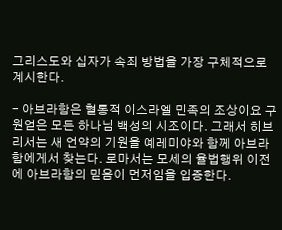그리스도와 십자가 속죄 방법을 가장 구체적으로 계시한다.

- 아브라함은 혈통적 이스라엘 민족의 조상이요 구원얻은 모든 하나님 백성의 시조이다. 그래서 히브리서는 새 언약의 기원을 예레미야와 함께 아브라함에게서 찾는다. 로마서는 모세의 율법행위 이전에 아브라함의 믿음이 먼저임을 입증한다.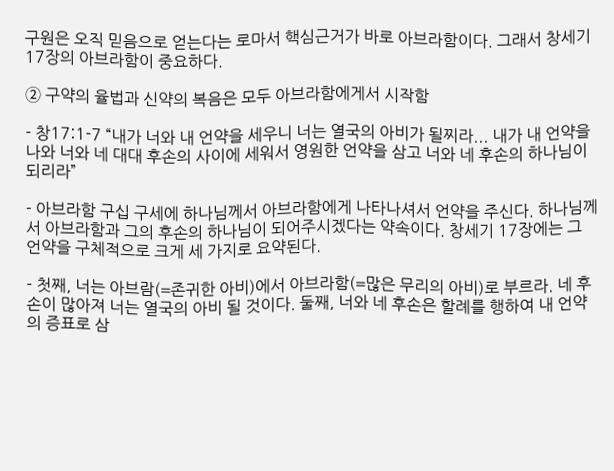구원은 오직 믿음으로 얻는다는 로마서 핵심근거가 바로 아브라함이다. 그래서 창세기 17장의 아브라함이 중요하다.

② 구약의 율법과 신약의 복음은 모두 아브라함에게서 시작함

- 창17:1-7 “내가 너와 내 언약을 세우니 너는 열국의 아비가 될찌라... 내가 내 언약을 나와 너와 네 대대 후손의 사이에 세워서 영원한 언약을 삼고 너와 네 후손의 하나님이 되리라”

- 아브라함 구십 구세에 하나님께서 아브라함에게 나타나셔서 언약을 주신다. 하나님께서 아브라함과 그의 후손의 하나님이 되어주시겠다는 약속이다. 창세기 17장에는 그 언약을 구체적으로 크게 세 가지로 요약된다.

- 첫째, 너는 아브람(=존귀한 아비)에서 아브라함(=많은 무리의 아비)로 부르라. 네 후손이 많아져 너는 열국의 아비 될 것이다. 둘째, 너와 네 후손은 할례를 행하여 내 언약의 증표로 삼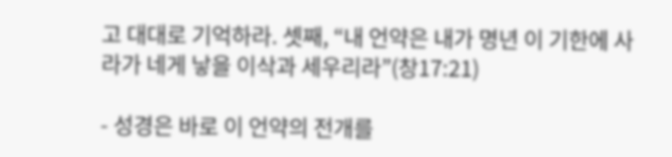고 대대로 기억하라. 셋째, “내 언약은 내가 명년 이 기한에 사라가 네게 낳을 이삭과 세우리라”(창17:21)

- 성경은 바로 이 언약의 전개를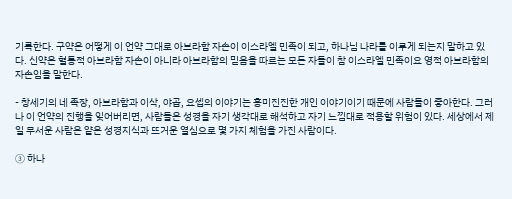기록한다. 구약은 어떻게 이 언약 그대로 아브라함 자손이 이스라엘 민족이 되고, 하나님 나라를 이루게 되는지 말하고 있다. 신약은 혈통적 아브라함 자손이 아니라 아브라함의 믿음을 따르는 모든 자들이 참 이스라엘 민족이요 영적 아브라함의 자손임을 말한다.

- 창세기의 네 족장, 아브라함과 이삭, 야곱, 요셉의 이야기는 흥미진진한 개인 이야기이기 때문에 사람들이 좋아한다. 그러나 이 언약의 진행을 잊어버리면, 사람들은 성경을 자기 생각대로 해석하고 자기 느낌대로 적용할 위험이 있다. 세상에서 제일 무서운 사람은 얕은 성경지식과 뜨거운 열심으로 몇 가지 체험을 가진 사람이다.

③ 하나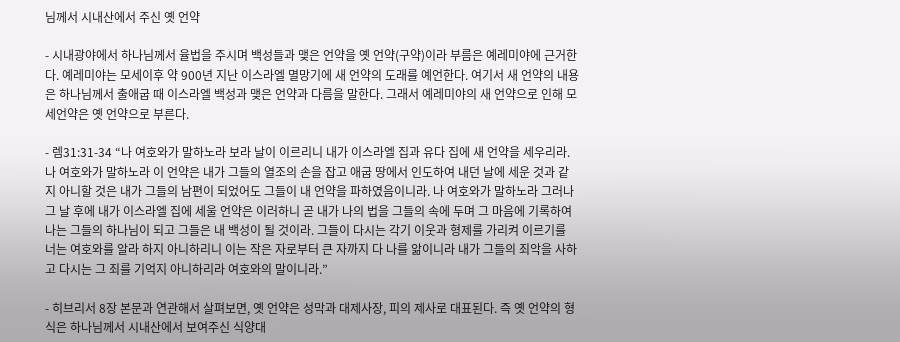님께서 시내산에서 주신 옛 언약

- 시내광야에서 하나님께서 율법을 주시며 백성들과 맺은 언약을 옛 언약(구약)이라 부름은 예레미야에 근거한다. 예레미야는 모세이후 약 900년 지난 이스라엘 멸망기에 새 언약의 도래를 예언한다. 여기서 새 언약의 내용은 하나님께서 출애굽 때 이스라엘 백성과 맺은 언약과 다름을 말한다. 그래서 예레미야의 새 언약으로 인해 모세언약은 옛 언약으로 부른다.

- 렘31:31-34 “나 여호와가 말하노라 보라 날이 이르리니 내가 이스라엘 집과 유다 집에 새 언약을 세우리라. 나 여호와가 말하노라 이 언약은 내가 그들의 열조의 손을 잡고 애굽 땅에서 인도하여 내던 날에 세운 것과 같지 아니할 것은 내가 그들의 남편이 되었어도 그들이 내 언약을 파하였음이니라. 나 여호와가 말하노라 그러나 그 날 후에 내가 이스라엘 집에 세울 언약은 이러하니 곧 내가 나의 법을 그들의 속에 두며 그 마음에 기록하여 나는 그들의 하나님이 되고 그들은 내 백성이 될 것이라. 그들이 다시는 각기 이웃과 형제를 가리켜 이르기를 너는 여호와를 알라 하지 아니하리니 이는 작은 자로부터 큰 자까지 다 나를 앎이니라 내가 그들의 죄악을 사하고 다시는 그 죄를 기억지 아니하리라 여호와의 말이니라.”

- 히브리서 8장 본문과 연관해서 살펴보면, 옛 언약은 성막과 대제사장, 피의 제사로 대표된다. 즉 옛 언약의 형식은 하나님께서 시내산에서 보여주신 식양대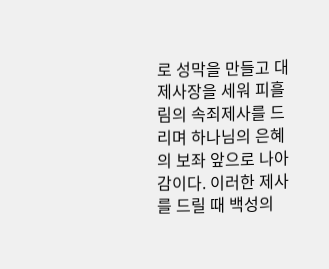로 성막을 만들고 대제사장을 세워 피흘림의 속죄제사를 드리며 하나님의 은혜의 보좌 앞으로 나아감이다. 이러한 제사를 드릴 때 백성의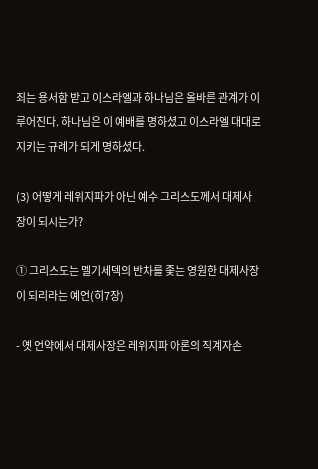죄는 용서함 받고 이스라엘과 하나님은 올바른 관계가 이루어진다. 하나님은 이 예배를 명하셨고 이스라엘 대대로 지키는 규례가 되게 명하셨다.

(3) 어떻게 레위지파가 아닌 예수 그리스도께서 대제사장이 되시는가?

① 그리스도는 멜기세덱의 반차를 좇는 영원한 대제사장이 되리라는 예언(히7장)

- 옛 언약에서 대제사장은 레위지파 아론의 직계자손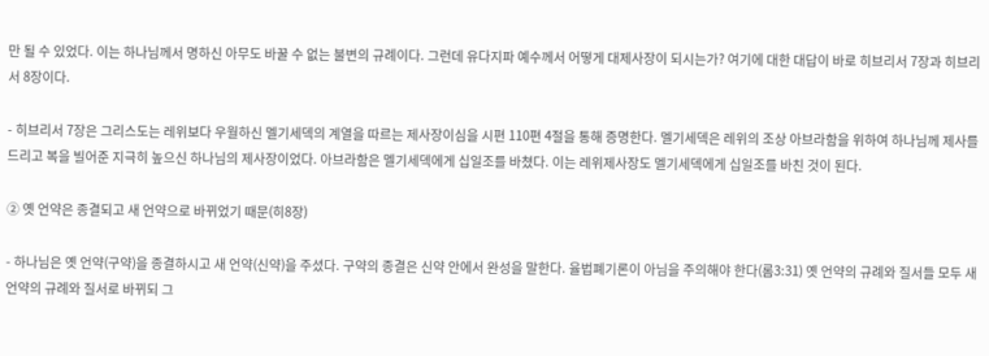만 될 수 있었다. 이는 하나님께서 명하신 아무도 바꿀 수 없는 불변의 규례이다. 그런데 유다지파 예수께서 어떻게 대제사장이 되시는가? 여기에 대한 대답이 바로 히브리서 7장과 히브리서 8장이다.

- 히브리서 7장은 그리스도는 레위보다 우월하신 멜기세덱의 계열을 따르는 제사장이심을 시편 110편 4절을 통해 증명한다. 멜기세덱은 레위의 조상 아브라함을 위하여 하나님께 제사를 드리고 복을 빌어준 지극히 높으신 하나님의 제사장이었다. 아브라함은 멜기세덱에게 십일조를 바쳤다. 이는 레위제사장도 멜기세덱에게 십일조를 바친 것이 된다.

② 옛 언약은 종결되고 새 언약으로 바뀌었기 때문(히8장)

- 하나님은 옛 언약(구약)을 종결하시고 새 언약(신약)을 주셨다. 구약의 종결은 신약 안에서 완성을 말한다. 율법폐기론이 아님을 주의해야 한다(롬3:31) 옛 언약의 규례와 질서들 모두 새 언약의 규례와 질서로 바뀌되 그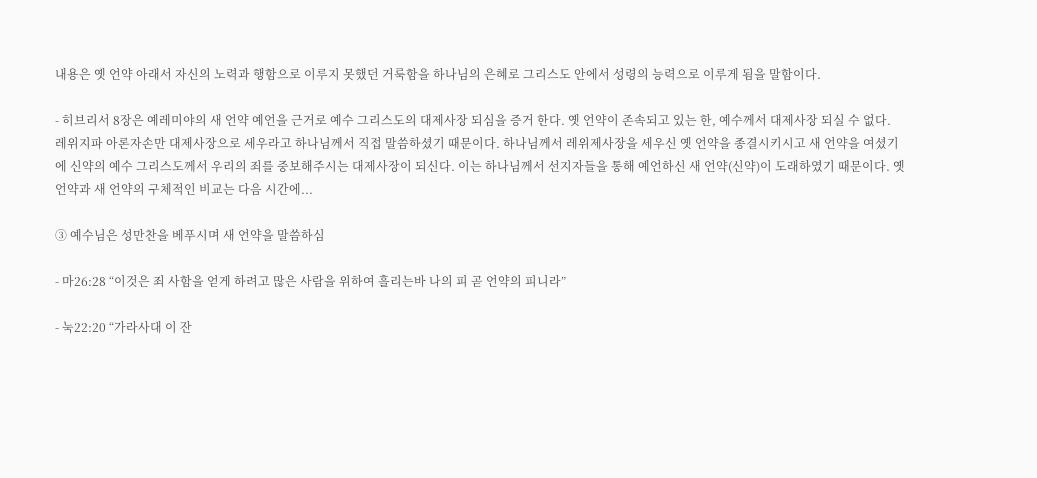내용은 옛 언약 아래서 자신의 노력과 행함으로 이루지 못했던 거룩함을 하나님의 은혜로 그리스도 안에서 성령의 능력으로 이루게 됨을 말함이다.

- 히브리서 8장은 예레미야의 새 언약 예언을 근거로 예수 그리스도의 대제사장 되심을 증거 한다. 옛 언약이 존속되고 있는 한, 예수께서 대제사장 되실 수 없다. 레위지파 아론자손만 대제사장으로 세우라고 하나님께서 직접 말씀하셨기 때문이다. 하나님께서 레위제사장을 세우신 옛 언약을 종결시키시고 새 언약을 여셨기에 신약의 예수 그리스도께서 우리의 죄를 중보해주시는 대제사장이 되신다. 이는 하나님께서 선지자들을 통해 예언하신 새 언약(신약)이 도래하였기 때문이다. 옛 언약과 새 언약의 구체적인 비교는 다음 시간에...

③ 예수님은 성만찬을 베푸시며 새 언약을 말씀하심

- 마26:28 “이것은 죄 사함을 얻게 하려고 많은 사람을 위하여 흘리는바 나의 피 곧 언약의 피니라”

- 눅22:20 “가라사대 이 잔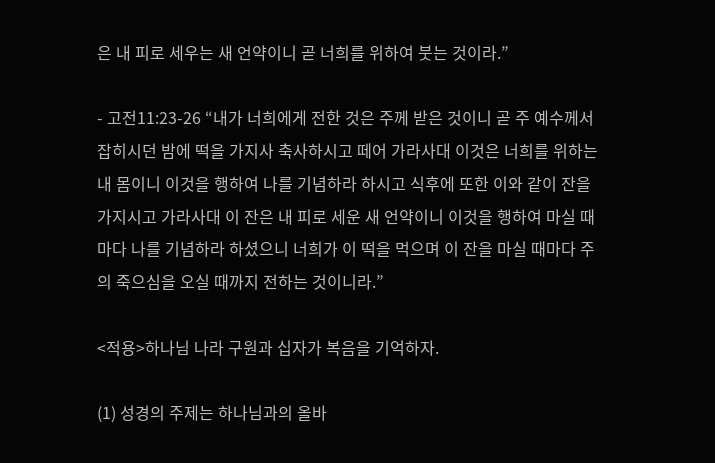은 내 피로 세우는 새 언약이니 곧 너희를 위하여 붓는 것이라.”

- 고전11:23-26 “내가 너희에게 전한 것은 주께 받은 것이니 곧 주 예수께서 잡히시던 밤에 떡을 가지사 축사하시고 떼어 가라사대 이것은 너희를 위하는 내 몸이니 이것을 행하여 나를 기념하라 하시고 식후에 또한 이와 같이 잔을 가지시고 가라사대 이 잔은 내 피로 세운 새 언약이니 이것을 행하여 마실 때마다 나를 기념하라 하셨으니 너희가 이 떡을 먹으며 이 잔을 마실 때마다 주의 죽으심을 오실 때까지 전하는 것이니라.”

<적용>하나님 나라 구원과 십자가 복음을 기억하자.

(1) 성경의 주제는 하나님과의 올바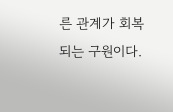른 관계가 회복되는 구원이다.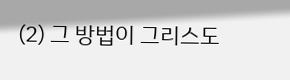(2) 그 방법이 그리스도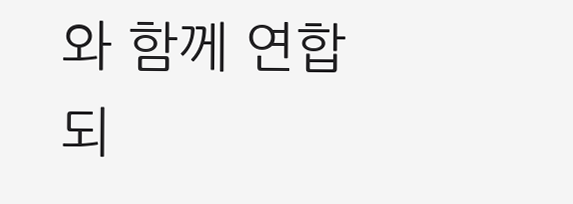와 함께 연합되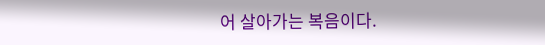어 살아가는 복음이다.